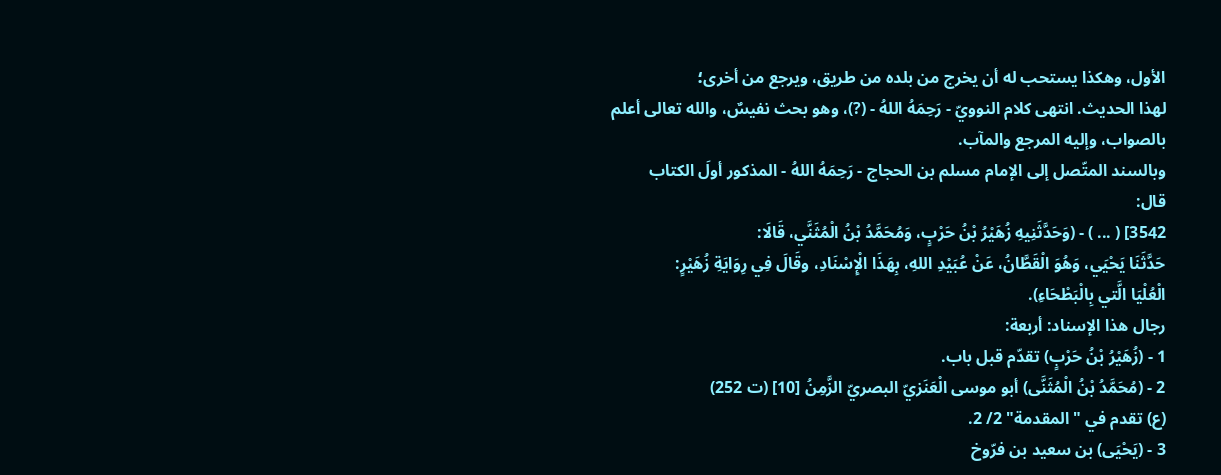الأول، وهكذا يستحب له أن يخرج من بلده من طريق، ويرجع من أخرى؛
لهذا الحديث. انتهى كلام النوويّ - رَحِمَهُ اللهُ - (?)، وهو بحث نفيسٌ، والله تعالى أعلم
بالصواب، وإليه المرجع والمآب.
وبالسند المتّصل إلى الإمام مسلم بن الحجاج - رَحِمَهُ اللهُ - المذكور أولَ الكتاب
قال:
3542] ( ... ) - (وَحَدَّثَنِيهِ زُهَيْرُ بْنُ حَرْبٍ، وَمُحَمَّدُ بْنُ الْمُثَنَّي، قَالَا:
حَدَّثَنَا يَحْيَي، وَهُوَ الْقَطَّانُ، عَنْ عُبَيْدِ اللهِ، بِهَذَا الْإِسْنَادِ، وقَالَ فِي رِوَايَةِ زُهَيْرٍ:
الْعُلْيَا الَّتي بِالْبَطْحَاءِ).
رجال هذا الإسناد: أربعة:
1 - (زُهَيْرُ بْنُ حَرْبٍ) تقدّم قبل باب.
2 - (مُحَمَّدُ بْنُ الْمُثَنَّى) أبو موسى الْعَنَزيّ البصريّ الزَّمِنُ [10] (ت 252)
(ع) تقدم في "المقدمة" 2/ 2.
3 - (يَحْيَى) بن سعيد بن فرّوخ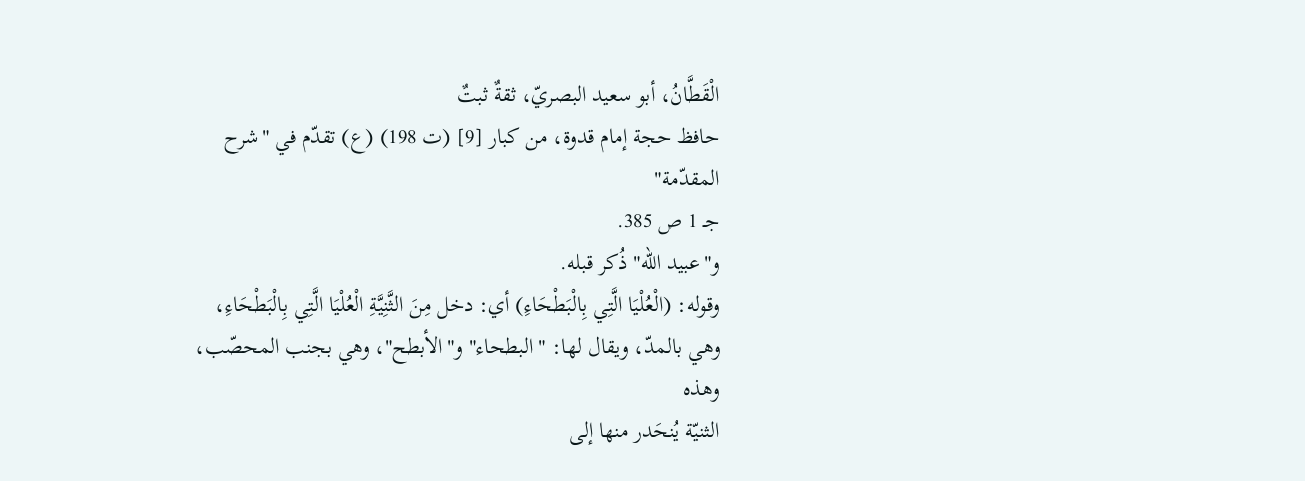الْقَطَّانُ، أبو سعيد البصريّ، ثقةٌ ثبتٌ
حافظ حجة إمام قدوة، من كبار [9] (ت 198) (ع) تقدّم في "شرح المقدّمة"
جـ 1 ص 385.
و"عبيد الله" ذُكر قبله.
وقوله: (الْعُلْيَا الَّتِي بِالْبَطْحَاءِ) أي: دخل مِنَ الثَّنِيَّةِ الْعُلْيَا الَّتِي بِالْبَطْحَاءِ،
وهي بالمدّ، ويقال لها: "البطحاء" و"الأبطح"، وهي بجنب المحصّب، وهذه
الثنيّة يُنحَدر منها إلى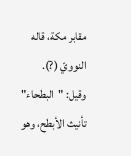مقابر مكة، قاله النوويّ (?).
وقيل: "البطحاء" تأنيث الأبطح، وهو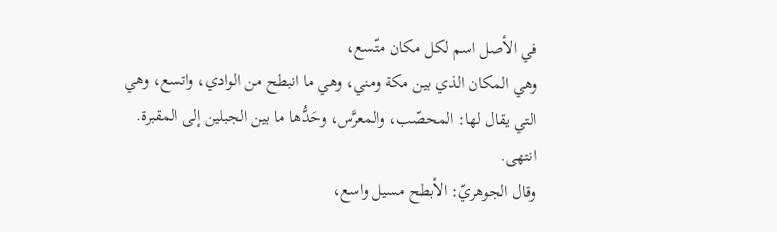في الأصل اسم لكل مكان متّسع،
وهي المكان الذي بين مكة ومني، وهي ما انبطح من الوادي، واتسع، وهي
التي يقال لها: المحصّب، والمعرَّس، وحَدُّها ما بين الجبلين إلى المقبرة.
انتهى.
وقال الجوهريّ: الأبطح مسيل واسع،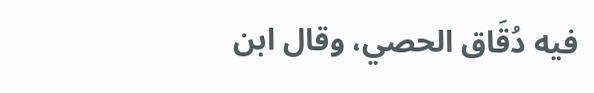فيه دُقَاق الحصي، وقال ابن